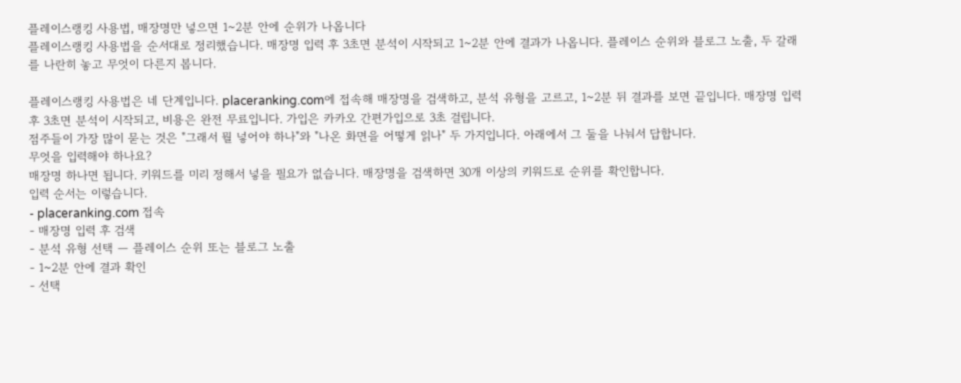플레이스랭킹 사용법, 매장명만 넣으면 1~2분 안에 순위가 나옵니다
플레이스랭킹 사용법을 순서대로 정리했습니다. 매장명 입력 후 3초면 분석이 시작되고 1~2분 안에 결과가 나옵니다. 플레이스 순위와 블로그 노출, 두 갈래를 나란히 놓고 무엇이 다른지 봅니다.

플레이스랭킹 사용법은 네 단계입니다. placeranking.com에 접속해 매장명을 검색하고, 분석 유형을 고르고, 1~2분 뒤 결과를 보면 끝입니다. 매장명 입력 후 3초면 분석이 시작되고, 비용은 완전 무료입니다. 가입은 카카오 간편가입으로 3초 걸립니다.
점주들이 가장 많이 묻는 것은 "그래서 뭘 넣어야 하나"와 "나온 화면을 어떻게 읽나" 두 가지입니다. 아래에서 그 둘을 나눠서 답합니다.
무엇을 입력해야 하나요?
매장명 하나면 됩니다. 키워드를 미리 정해서 넣을 필요가 없습니다. 매장명을 검색하면 30개 이상의 키워드로 순위를 확인합니다.
입력 순서는 이렇습니다.
- placeranking.com 접속
- 매장명 입력 후 검색
- 분석 유형 선택 — 플레이스 순위 또는 블로그 노출
- 1~2분 안에 결과 확인
- 선택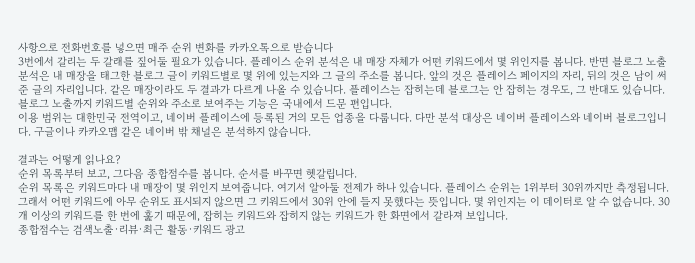사항으로 전화번호를 넣으면 매주 순위 변화를 카카오톡으로 받습니다
3번에서 갈리는 두 갈래를 짚어둘 필요가 있습니다. 플레이스 순위 분석은 내 매장 자체가 어떤 키워드에서 몇 위인지를 봅니다. 반면 블로그 노출 분석은 내 매장을 태그한 블로그 글이 키워드별로 몇 위에 있는지와 그 글의 주소를 봅니다. 앞의 것은 플레이스 페이지의 자리, 뒤의 것은 남이 써준 글의 자리입니다. 같은 매장이라도 두 결과가 다르게 나올 수 있습니다. 플레이스는 잡히는데 블로그는 안 잡히는 경우도, 그 반대도 있습니다. 블로그 노출까지 키워드별 순위와 주소로 보여주는 기능은 국내에서 드문 편입니다.
이용 범위는 대한민국 전역이고, 네이버 플레이스에 등록된 거의 모든 업종을 다룹니다. 다만 분석 대상은 네이버 플레이스와 네이버 블로그입니다. 구글이나 카카오맵 같은 네이버 밖 채널은 분석하지 않습니다.

결과는 어떻게 읽나요?
순위 목록부터 보고, 그다음 종합점수를 봅니다. 순서를 바꾸면 헷갈립니다.
순위 목록은 키워드마다 내 매장이 몇 위인지 보여줍니다. 여기서 알아둘 전제가 하나 있습니다. 플레이스 순위는 1위부터 30위까지만 측정됩니다. 그래서 어떤 키워드에 아무 순위도 표시되지 않으면 그 키워드에서 30위 안에 들지 못했다는 뜻입니다. 몇 위인지는 이 데이터로 알 수 없습니다. 30개 이상의 키워드를 한 번에 훑기 때문에, 잡히는 키워드와 잡히지 않는 키워드가 한 화면에서 갈라져 보입니다.
종합점수는 검색노출·리뷰·최근 활동·키워드 광고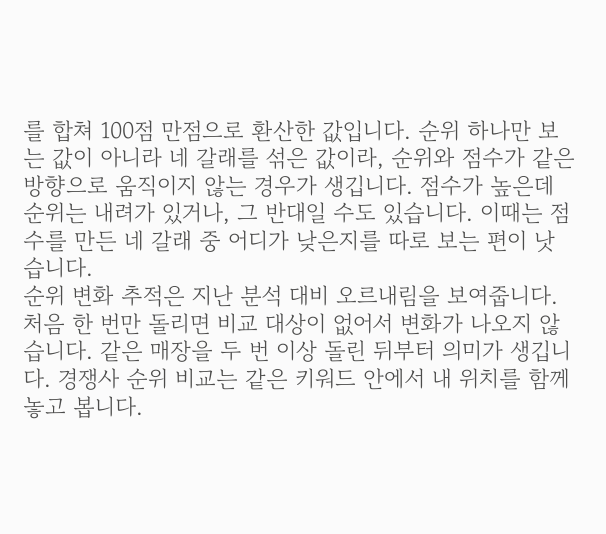를 합쳐 100점 만점으로 환산한 값입니다. 순위 하나만 보는 값이 아니라 네 갈래를 섞은 값이라, 순위와 점수가 같은 방향으로 움직이지 않는 경우가 생깁니다. 점수가 높은데 순위는 내려가 있거나, 그 반대일 수도 있습니다. 이때는 점수를 만든 네 갈래 중 어디가 낮은지를 따로 보는 편이 낫습니다.
순위 변화 추적은 지난 분석 대비 오르내림을 보여줍니다. 처음 한 번만 돌리면 비교 대상이 없어서 변화가 나오지 않습니다. 같은 매장을 두 번 이상 돌린 뒤부터 의미가 생깁니다. 경쟁사 순위 비교는 같은 키워드 안에서 내 위치를 함께 놓고 봅니다.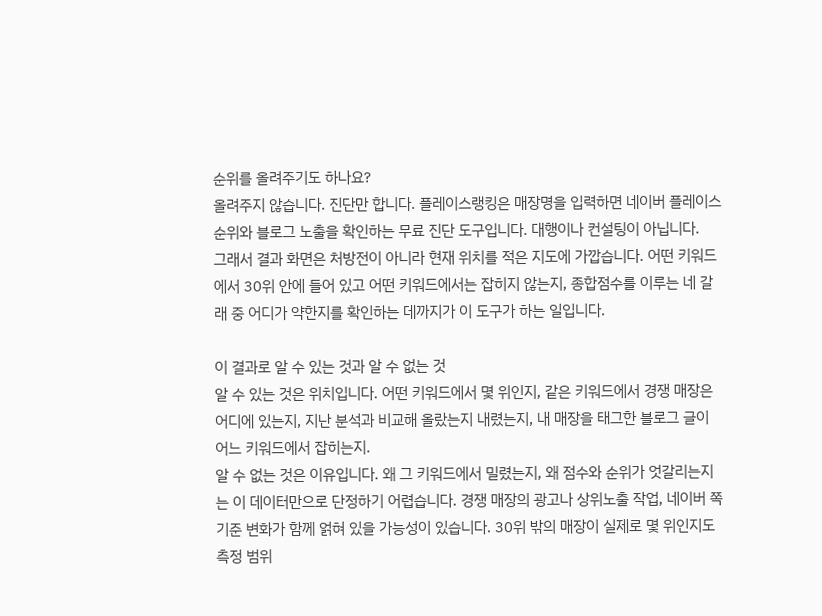순위를 올려주기도 하나요?
올려주지 않습니다. 진단만 합니다. 플레이스랭킹은 매장명을 입력하면 네이버 플레이스 순위와 블로그 노출을 확인하는 무료 진단 도구입니다. 대행이나 컨설팅이 아닙니다.
그래서 결과 화면은 처방전이 아니라 현재 위치를 적은 지도에 가깝습니다. 어떤 키워드에서 30위 안에 들어 있고 어떤 키워드에서는 잡히지 않는지, 종합점수를 이루는 네 갈래 중 어디가 약한지를 확인하는 데까지가 이 도구가 하는 일입니다.

이 결과로 알 수 있는 것과 알 수 없는 것
알 수 있는 것은 위치입니다. 어떤 키워드에서 몇 위인지, 같은 키워드에서 경쟁 매장은 어디에 있는지, 지난 분석과 비교해 올랐는지 내렸는지, 내 매장을 태그한 블로그 글이 어느 키워드에서 잡히는지.
알 수 없는 것은 이유입니다. 왜 그 키워드에서 밀렸는지, 왜 점수와 순위가 엇갈리는지는 이 데이터만으로 단정하기 어렵습니다. 경쟁 매장의 광고나 상위노출 작업, 네이버 쪽 기준 변화가 함께 얽혀 있을 가능성이 있습니다. 30위 밖의 매장이 실제로 몇 위인지도 측정 범위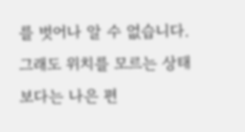를 벗어나 알 수 없습니다.
그래도 위치를 모르는 상태보다는 나은 편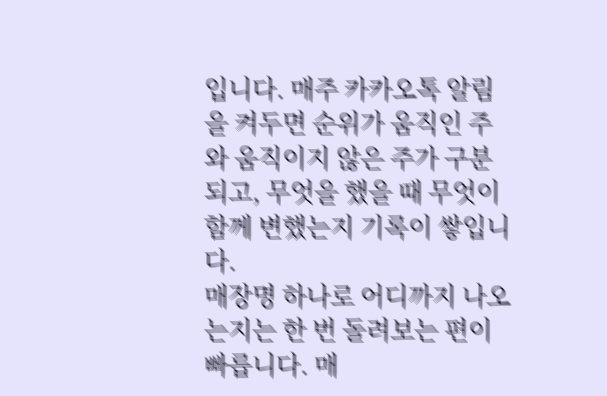입니다. 매주 카카오톡 알림을 켜두면 순위가 움직인 주와 움직이지 않은 주가 구분되고, 무엇을 했을 때 무엇이 함께 변했는지 기록이 쌓입니다.
매장명 하나로 어디까지 나오는지는 한 번 돌려보는 편이 빠릅니다. 매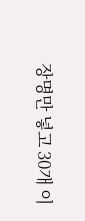장명만 넣고 30개 이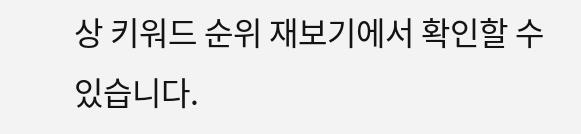상 키워드 순위 재보기에서 확인할 수 있습니다.